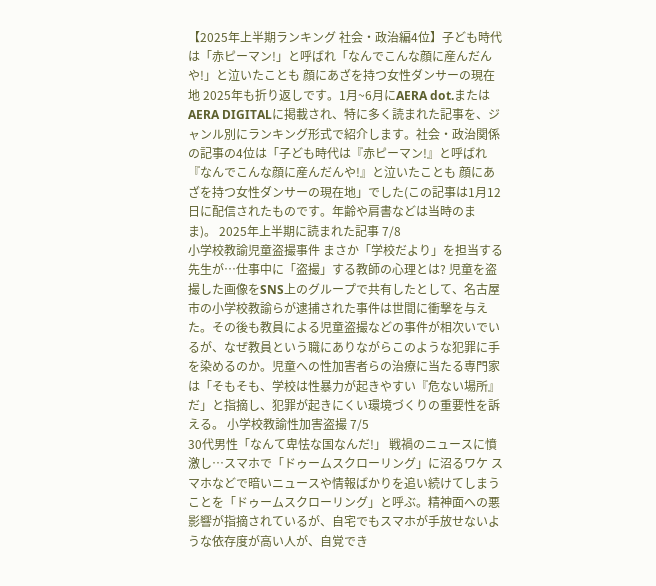【2025年上半期ランキング 社会・政治編4位】子ども時代は「赤ピーマン!」と呼ばれ「なんでこんな顔に産んだんや!」と泣いたことも 顔にあざを持つ女性ダンサーの現在地 2025年も折り返しです。1月~6月にAERA dot.またはAERA DIGITALに掲載され、特に多く読まれた記事を、ジャンル別にランキング形式で紹介します。社会・政治関係の記事の4位は「子ども時代は『赤ピーマン!』と呼ばれ『なんでこんな顔に産んだんや!』と泣いたことも 顔にあざを持つ女性ダンサーの現在地」でした(この記事は1月12日に配信されたものです。年齢や肩書などは当時のまま)。 2025年上半期に読まれた記事 7/8
小学校教諭児童盗撮事件 まさか「学校だより」を担当する先生が…仕事中に「盗撮」する教師の心理とは? 児童を盗撮した画像をSNS上のグループで共有したとして、名古屋市の小学校教諭らが逮捕された事件は世間に衝撃を与えた。その後も教員による児童盗撮などの事件が相次いでいるが、なぜ教員という職にありながらこのような犯罪に手を染めるのか。児童への性加害者らの治療に当たる専門家は「そもそも、学校は性暴力が起きやすい『危ない場所』だ」と指摘し、犯罪が起きにくい環境づくりの重要性を訴える。 小学校教諭性加害盗撮 7/5
30代男性「なんて卑怯な国なんだ!」 戦禍のニュースに憤激し…スマホで「ドゥームスクローリング」に沼るワケ スマホなどで暗いニュースや情報ばかりを追い続けてしまうことを「ドゥームスクローリング」と呼ぶ。精神面への悪影響が指摘されているが、自宅でもスマホが手放せないような依存度が高い人が、自覚でき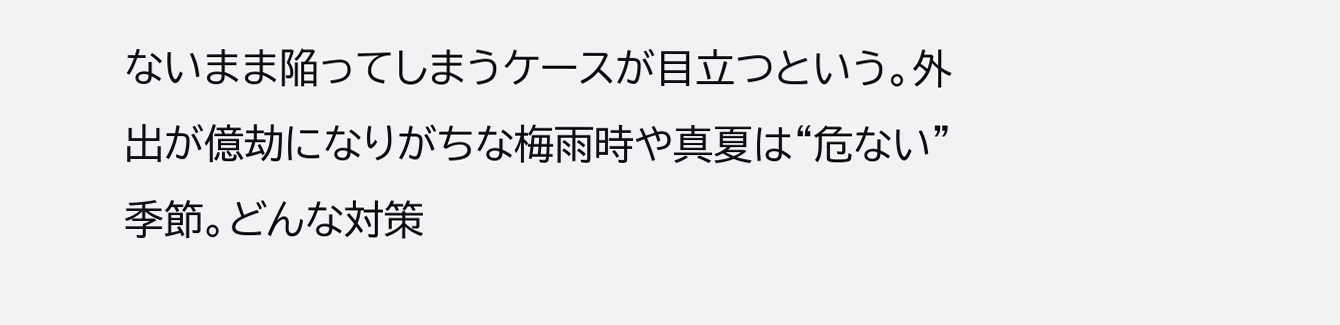ないまま陥ってしまうケースが目立つという。外出が億劫になりがちな梅雨時や真夏は“危ない”季節。どんな対策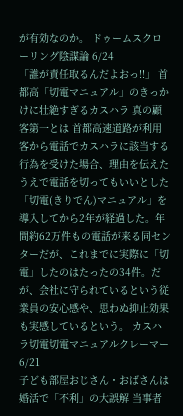が有効なのか。 ドゥームスクローリング陰謀論 6/24
「誰が責任取るんだよおっ!!」 首都高「切電マニュアル」のきっかけに壮絶すぎるカスハラ 真の顧客第一とは 首都高速道路が利用客から電話でカスハラに該当する行為を受けた場合、理由を伝えたうえで電話を切ってもいいとした「切電(きりでん)マニュアル」を導入してから2年が経過した。年間約62万件もの電話が来る同センターだが、これまでに実際に「切電」したのはたったの34件。だが、会社に守られているという従業員の安心感や、思わぬ抑止効果も実感しているという。 カスハラ切電切電マニュアルクレーマー 6/21
子ども部屋おじさん・おばさんは婚活で「不利」の大誤解 当事者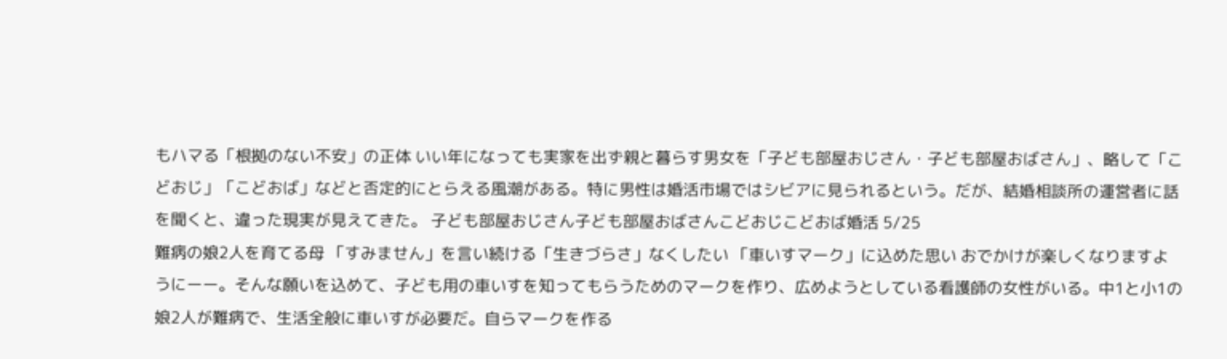もハマる「根拠のない不安」の正体 いい年になっても実家を出ず親と暮らす男女を「子ども部屋おじさん・子ども部屋おばさん」、略して「こどおじ」「こどおば」などと否定的にとらえる風潮がある。特に男性は婚活市場ではシビアに見られるという。だが、結婚相談所の運営者に話を聞くと、違った現実が見えてきた。 子ども部屋おじさん子ども部屋おばさんこどおじこどおば婚活 5/25
難病の娘2人を育てる母 「すみません」を言い続ける「生きづらさ」なくしたい 「車いすマーク」に込めた思い おでかけが楽しくなりますようにーー。そんな願いを込めて、子ども用の車いすを知ってもらうためのマークを作り、広めようとしている看護師の女性がいる。中1と小1の娘2人が難病で、生活全般に車いすが必要だ。自らマークを作る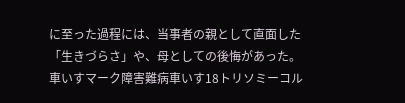に至った過程には、当事者の親として直面した「生きづらさ」や、母としての後悔があった。 車いすマーク障害難病車いす18トリソミーコル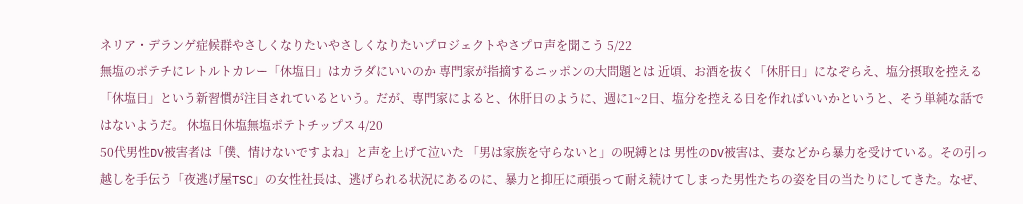ネリア・デランゲ症候群やさしくなりたいやさしくなりたいプロジェクトやさプロ声を聞こう 5/22
無塩のポテチにレトルトカレー「休塩日」はカラダにいいのか 専門家が指摘するニッポンの大問題とは 近頃、お酒を抜く「休肝日」になぞらえ、塩分摂取を控える「休塩日」という新習慣が注目されているという。だが、専門家によると、休肝日のように、週に1~2日、塩分を控える日を作ればいいかというと、そう単純な話ではないようだ。 休塩日休塩無塩ポテトチップス 4/20
50代男性DV被害者は「僕、情けないですよね」と声を上げて泣いた 「男は家族を守らないと」の呪縛とは 男性のDV被害は、妻などから暴力を受けている。その引っ越しを手伝う「夜逃げ屋TSC」の女性社長は、逃げられる状況にあるのに、暴力と抑圧に頑張って耐え続けてしまった男性たちの姿を目の当たりにしてきた。なぜ、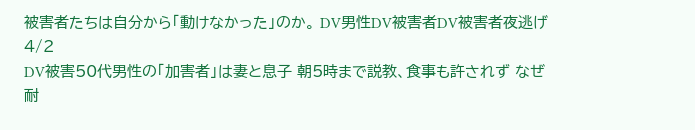被害者たちは自分から「動けなかった」のか。 DV男性DV被害者DV被害者夜逃げ 4/2
DV被害50代男性の「加害者」は妻と息子 朝5時まで説教、食事も許されず なぜ耐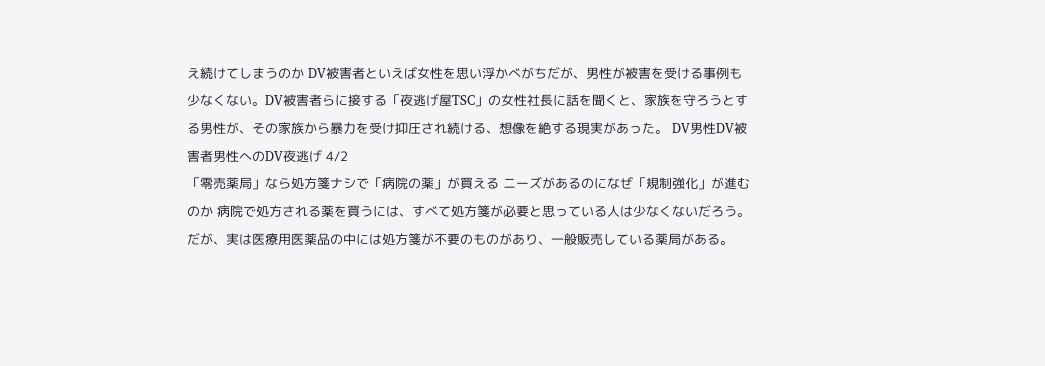え続けてしまうのか DV被害者といえば女性を思い浮かべがちだが、男性が被害を受ける事例も少なくない。DV被害者らに接する「夜逃げ屋TSC」の女性社長に話を聞くと、家族を守ろうとする男性が、その家族から暴力を受け抑圧され続ける、想像を絶する現実があった。 DV男性DV被害者男性へのDV夜逃げ 4/2
「零売薬局」なら処方箋ナシで「病院の薬」が買える ニーズがあるのになぜ「規制強化」が進むのか 病院で処方される薬を買うには、すべて処方箋が必要と思っている人は少なくないだろう。だが、実は医療用医薬品の中には処方箋が不要のものがあり、一般販売している薬局がある。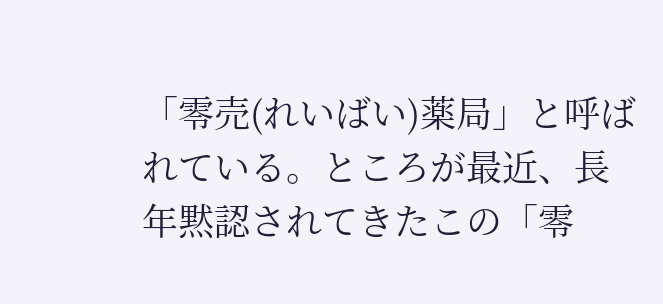「零売(れいばい)薬局」と呼ばれている。ところが最近、長年黙認されてきたこの「零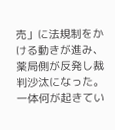売」に法規制をかける動きが進み、薬局側が反発し裁判沙汰になった。一体何が起きてい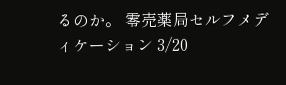るのか。 零売薬局セルフメディケーション 3/20